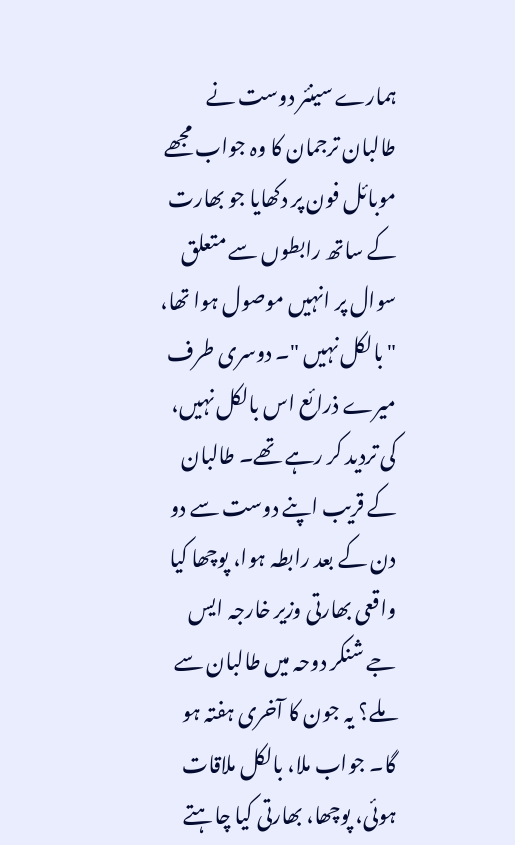ہمارے سینئر دوست نے طالبان ترجمان کا وہ جواب مجھے موبائل فون پر دکھایا جو بھارت کے ساتھ رابطوں سے متعلق سوال پر انہیں موصول ہوا تھا، "بالکل نہیں "۔ دوسری طرف میرے ذرائع اس بالکل نہیں، کی تردید کر رہے تھے۔ طالبان کے قریب اپنے دوست سے دو دن کے بعد رابطہ ہوا، پوچھا کیا واقعی بھارتی وزیر خارجہ ایس جے شنکر دوحہ میں طالبان سے ملے؟ یہ جون کا آخری ہفتہ ہو گا۔ جواب ملا، بالکل ملاقات ہوئی، پوچھا، بھارتی کیا چاہتے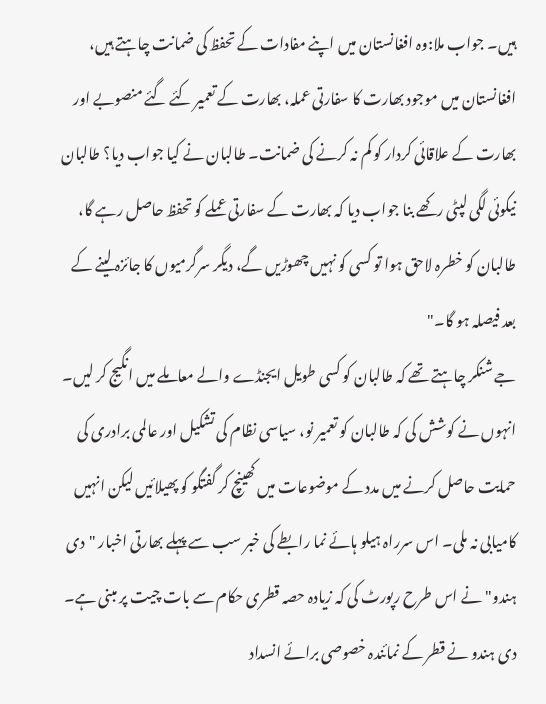ہیں۔ جواب ملا:وہ افغانستان میں اپنے مفادات کے تحفظ کی ضمانت چاہتے ہیں، افغانستان میں موجود بھارت کا سفارتی عملہ، بھارت کے تعمیر کئے گئے منصوبے اور بھارت کے علاقائی کردار کو کم نہ کرنے کی ضمانت۔ طالبان نے کیا جواب دیا؟ طالبان نیکوئی لگی لپٹی رکھے بنا جواب دیا کہ بھارت کے سفارتی عملے کو تحفظ حاصل رہے گا، طالبان کو خطرہ لاحق ہوا تو کسی کو نہیں چھوڑیں گے، دیگر سرگرمیوں کا جائزہ لینے کے بعد فیصلہ ہو گا۔"
جے شنکر چاہتے تھے کہ طالبان کو کسی طویل ایجنڈے والے معاملے میں انگیج کر لیں۔ انہوں نے کوشش کی کہ طالبان کو تعمیر نو، سیاسی نظام کی تشکیل اور عالمی برادری کی حمایت حاصل کرنے میں مدد کے موضوعات میں کھینچ کر گفتگو کو پھیلائیں لیکن انہیں کامیابی نہ ملی۔ اس سرراہ ہیلو ہائے نما رابطے کی خبر سب سے پہلے بھارتی اخبار "دی ہندو" نے اس طرح رپورٹ کی کہ زیادہ حصہ قطری حکام سے بات چیت پر مبنی ہے۔ دی ہندو نے قطر کے نمائندہ خصوصی برائے انسداد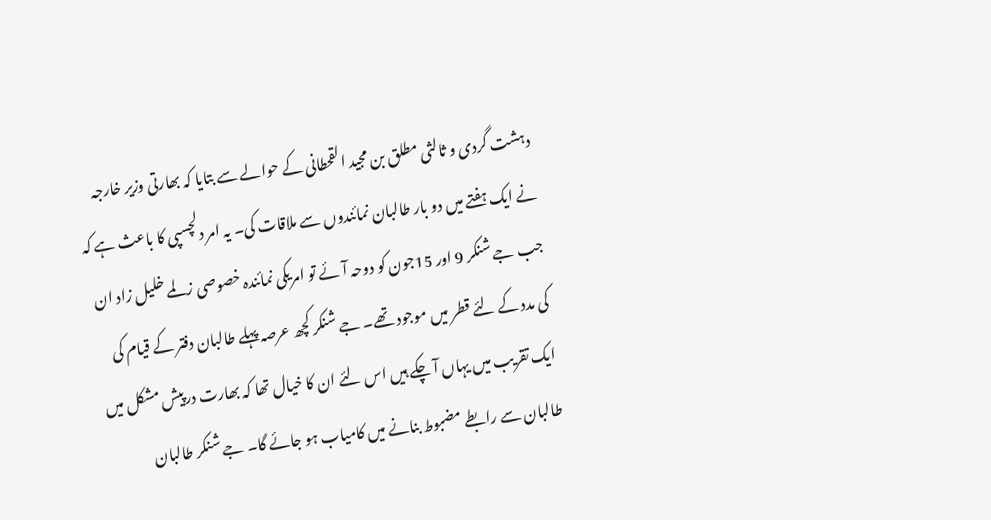دہشت گردی و ثالثی مطلق بن مجید القحطانی کے حوالے سے بتایا کہ بھارتی وزیر خارجہ نے ایک ہفتے میں دو بار طالبان نمائندوں سے ملاقات کی۔ یہ امر دلچسپی کا باعث ہے کہ جب جے شنکر 9 اور 15جون کو دوحہ آئے تو امریکی نمائندہ خصوصی زلمے خلیل زاد ان کی مدد کے لئے قطر میں موجود تھے۔ جے شنکر کچھ عرصہ پہلے طالبان دفتر کے قیام کی ایک تقریب میں یہاں آ چکے ہیں اس لئے ان کا خیال تھا کہ بھارت درپیش مشکل میں طالبان سے رابطے مضبوط بنانے میں کامیاب ہو جائے گا۔ جے شنکر طالبان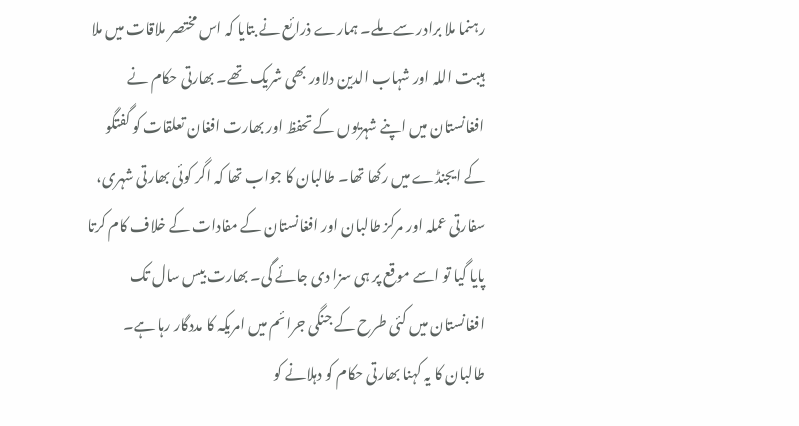رہنما ملا برادر سے ملے۔ ہمارے ذرائع نے بتایا کہ اس مختصر ملاقات میں ملا ہیبت اللہ اور شہاب الدین دلاور بھی شریک تھے۔ بھارتی حکام نے افغانستان میں اپنے شہریوں کے تحفظ اور بھارت افغان تعلقات کو گفتگو کے ایجنڈے میں رکھا تھا۔ طالبان کا جواب تھا کہ اگر کوئی بھارتی شہری، سفارتی عملہ اور مرکز طالبان اور افغانستان کے مفادات کے خلاف کام کرتا پایا گیا تو اسے موقع پر ہی سزا دی جائے گی۔ بھارت بیس سال تک افغانستان میں کئی طرح کے جنگی جرائم میں امریکہ کا مددگار رہا ہے۔ طالبان کا یہ کہنا بھارتی حکام کو دہلانے کو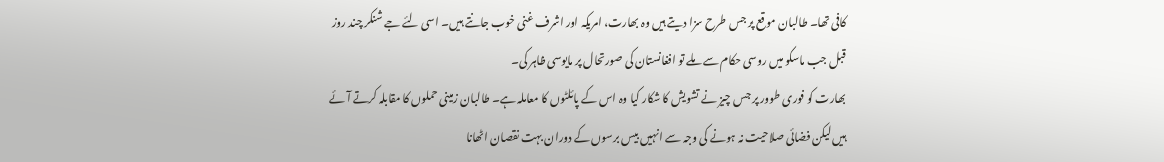کافی تھا۔ طالبان موقع پر جس طرح سزا دیتے ہیں وہ بھارت، امریکہ اور اشرف غنی خوب جانتے ہیں۔ اسی لئے جے شنکر چند روز قبل جب ماسکو میں روسی حکام سے ملے تو افغانستان کی صورتحال پر مایوسی ظاہر کی۔
بھارت کو فوری طوور پر جس چیز نے تشویش کا شکار کیا وہ اس کے پائلٹوں کا معاملہ ہے۔ طالبان زمینی حملوں کا مقابلہ کرتے آئے ہیں لیکن فضائی صلاحیت نہ ہونے کی وجہ سے انہیں بیس برسوں کے دوران بہت نقصان اٹھانا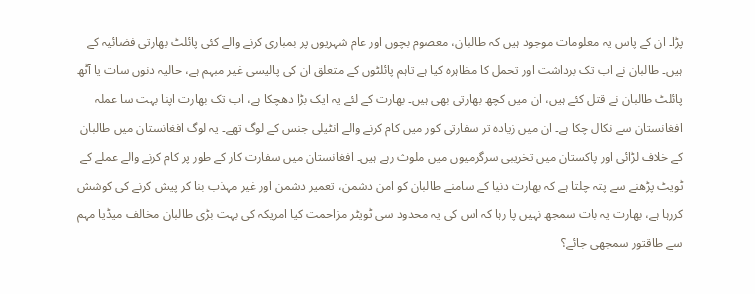پڑا۔ ان کے پاس یہ معلومات موجود ہیں کہ طالبان، معصوم بچوں اور عام شہریوں پر بمباری کرنے والے کئی پائلٹ بھارتی فضائیہ کے ہیں۔ طالبان نے اب تک برداشت اور تحمل کا مظاہرہ کیا ہے تاہم پائلٹوں کے متعلق ان کی پالیسی غیر مبہم ہے، حالیہ دنوں سات یا آٹھ پائلٹ طالبان نے قتل کئے ہیں، ان میں کچھ بھارتی بھی ہیں۔ بھارت کے لئے یہ ایک بڑا دھچکا ہے، اب تک بھارت اپنا بہت سا عملہ افغانستان سے نکال چکا ہے۔ ان میں زیادہ تر سفارتی کور میں کام کرنے والے انٹیلی جنس کے لوگ تھے۔ یہ لوگ افغانستان میں طالبان کے خلاف لڑائی اور پاکستان میں تخریبی سرگرمیوں میں ملوث رہے ہیں۔ افغانستان میں سفارت کار کے طور پر کام کرنے والے عملے کے ٹویٹ پڑھنے سے پتہ چلتا ہے کہ بھارت دنیا کے سامنے طالبان کو امن دشمن، تعمیر دشمن اور غیر مہذب بنا کر پیش کرنے کی کوشش کررہا ہے، بھارت یہ بات سمجھ نہیں پا رہا کہ اس کی یہ محدود سی ٹویٹر مزاحمت کیا امریکہ کی بہت بڑی طالبان مخالف میڈیا مہم سے طاقتور سمجھی جائے؟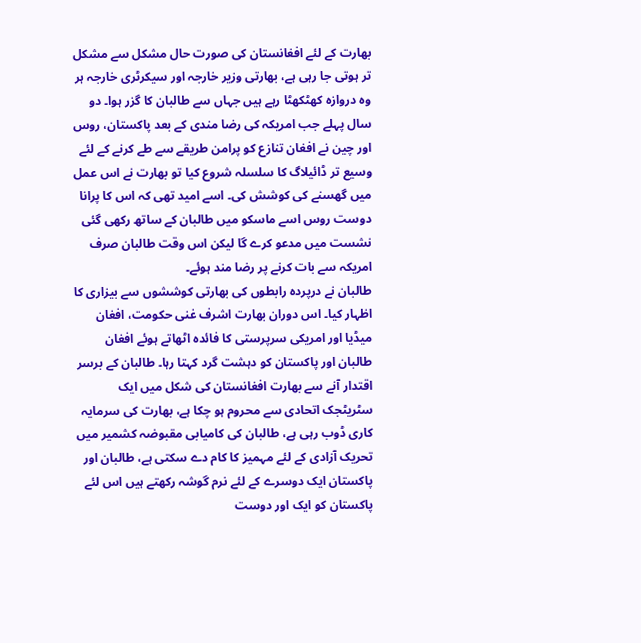بھارت کے لئے افغانستان کی صورت حال مشکل سے مشکل تر ہوتی جا رہی ہے، بھارتی وزیر خارجہ اور سیکرٹری خارجہ ہر وہ دروازہ کھٹکھٹا رہے ہیں جہاں سے طالبان کا گزر ہوا۔ دو سال پہلے جب امریکہ کی رضا مندی کے بعد پاکستان، روس اور چین نے افغان تنازع کو پرامن طریقے سے طے کرنے کے لئے وسیع تر ڈائیلاگ کا سلسلہ شروع کیا تو بھارت نے اس عمل میں گھسنے کی کوشش کی۔ اسے امید تھی کہ اس کا پرانا دوست روس اسے ماسکو میں طالبان کے ساتھ رکھی گئی نشست میں مدعو کرے گا لیکن اس وقت طالبان صرف امریکہ سے بات کرنے پر رضا مند ہوئے۔
طالبان نے درپردہ رابطوں کی بھارتی کوششوں سے بیزاری کا اظہار کیا۔ اس دوران بھارت اشرف غنی حکومت، افغان میڈیا اور امریکی سرپرستی کا فائدہ اٹھاتے ہوئے افغان طالبان اور پاکستان کو دہشت گرد کہتا رہا۔ طالبان کے برسر اقتدار آنے سے بھارت افغانستان کی شکل میں ایک سٹریٹجک اتحادی سے محروم ہو چکا ہے، بھارت کی سرمایہ کاری ڈوب رہی ہے، طالبان کی کامیابی مقبوضہ کشمیر میں تحریک آزادی کے لئے مہمیز کا کام دے سکتی ہے، طالبان اور پاکستان ایک دوسرے کے لئے نرم گوشہ رکھتے ہیں اس لئے پاکستان کو ایک اور دوست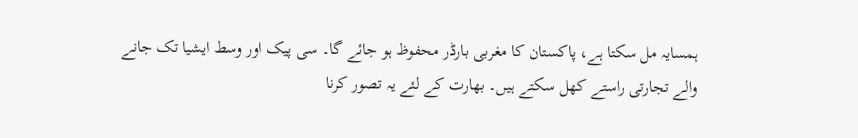ہمسایہ مل سکتا ہے، پاکستان کا مغربی بارڈر محفوظ ہو جائے گا۔ سی پیک اور وسط ایشیا تک جانے والے تجارتی راستے کھل سکتے ہیں۔ بھارت کے لئے یہ تصور کرنا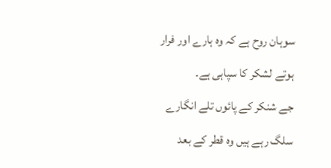سوہان روح ہے کہ وہ ہارے اور فرار ہوتے لشکر کا سپاہی ہے۔
جے شنکر کے پائوں تلے انگارے سلگ رہے ہیں وہ قطر کے بعد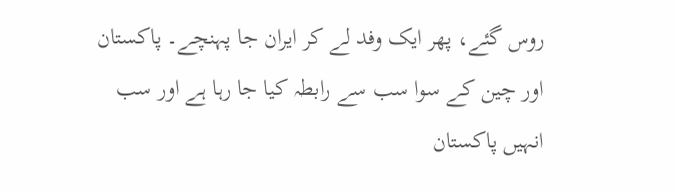روس گئے، پھر ایک وفد لے کر ایران جا پہنچے۔ پاکستان اور چین کے سوا سب سے رابطہ کیا جا رہا ہے اور سب انہیں پاکستان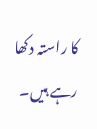کا راستہ دکھا رہے ہیں۔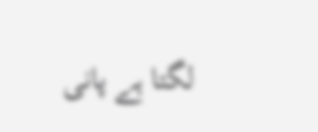لگتا ہے پانی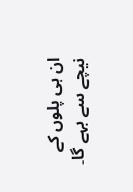ان ہی پلوں کے نیچے سے بہے گا۔